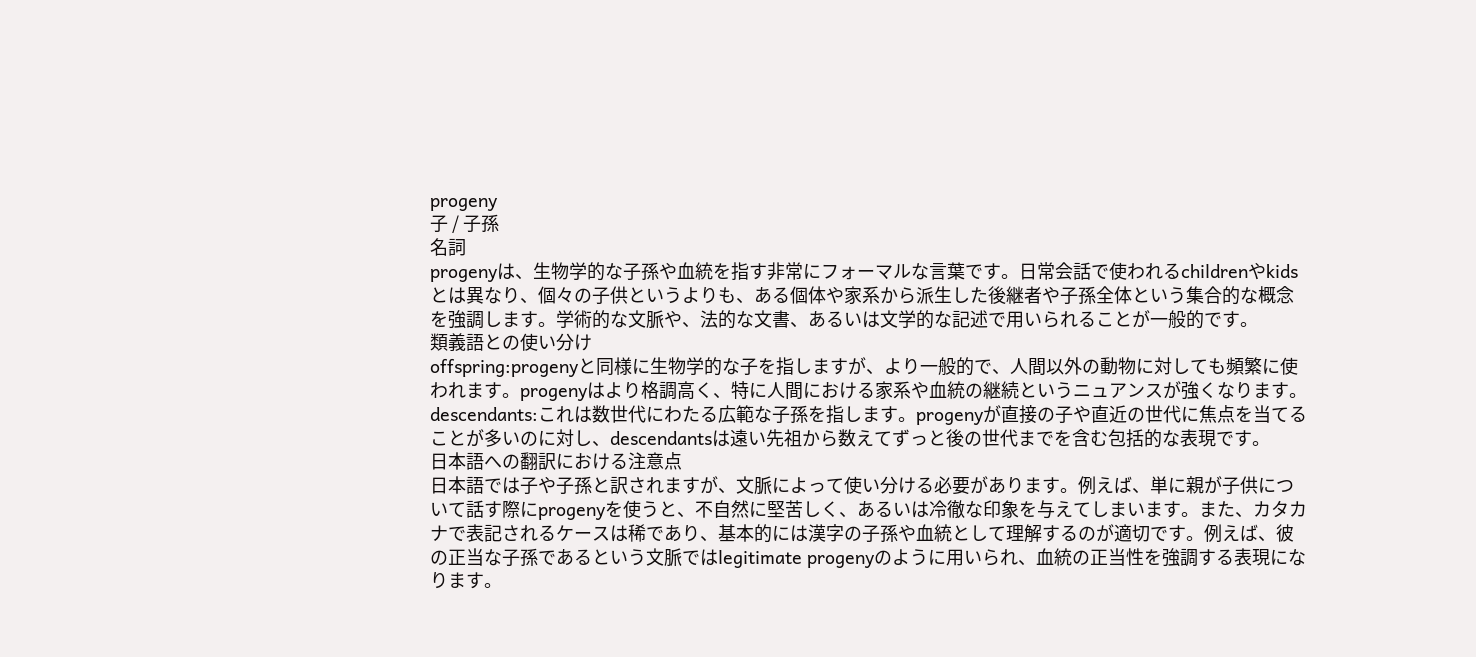progeny
子 / 子孫
名詞
progenyは、生物学的な子孫や血統を指す非常にフォーマルな言葉です。日常会話で使われるchildrenやkidsとは異なり、個々の子供というよりも、ある個体や家系から派生した後継者や子孫全体という集合的な概念を強調します。学術的な文脈や、法的な文書、あるいは文学的な記述で用いられることが一般的です。
類義語との使い分け
offspring:progenyと同様に生物学的な子を指しますが、より一般的で、人間以外の動物に対しても頻繁に使われます。progenyはより格調高く、特に人間における家系や血統の継続というニュアンスが強くなります。
descendants:これは数世代にわたる広範な子孫を指します。progenyが直接の子や直近の世代に焦点を当てることが多いのに対し、descendantsは遠い先祖から数えてずっと後の世代までを含む包括的な表現です。
日本語への翻訳における注意点
日本語では子や子孫と訳されますが、文脈によって使い分ける必要があります。例えば、単に親が子供について話す際にprogenyを使うと、不自然に堅苦しく、あるいは冷徹な印象を与えてしまいます。また、カタカナで表記されるケースは稀であり、基本的には漢字の子孫や血統として理解するのが適切です。例えば、彼の正当な子孫であるという文脈ではlegitimate progenyのように用いられ、血統の正当性を強調する表現になります。